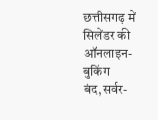छत्तीसगढ़ में सिलेंडर की ऑनलाइन-बुकिंग बंद,सर्वर-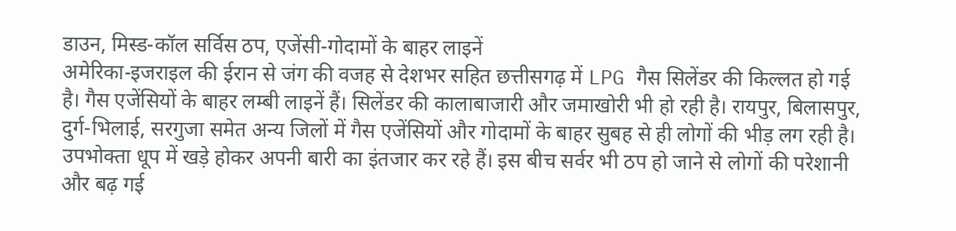डाउन, मिस्ड-कॉल सर्विस ठप, एजेंसी-गोदामों के बाहर लाइनें
अमेरिका-इजराइल की ईरान से जंग की वजह से देशभर सहित छत्तीसगढ़ में LPG गैस सिलेंडर की किल्लत हो गई है। गैस एजेंसियों के बाहर लम्बी लाइनें हैं। सिलेंडर की कालाबाजारी और जमाखोरी भी हो रही है। रायपुर, बिलासपुर, दुर्ग-भिलाई, सरगुजा समेत अन्य जिलों में गैस एजेंसियों और गोदामों के बाहर सुबह से ही लोगों की भीड़ लग रही है। उपभोक्ता धूप में खड़े होकर अपनी बारी का इंतजार कर रहे हैं। इस बीच सर्वर भी ठप हो जाने से लोगों की परेशानी और बढ़ गई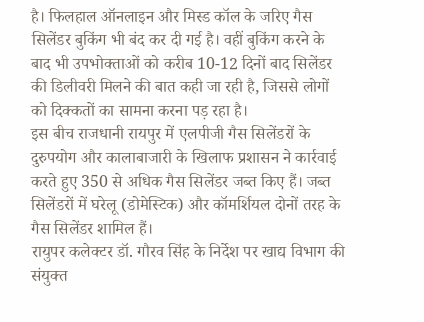है। फिलहाल ऑनलाइन और मिस्ड कॉल के जरिए गैस सिलेंडर बुकिंग भी बंद कर दी गई है। वहीं बुकिंग करने के बाद भी उपभोक्ताओं को करीब 10-12 दिनों बाद सिलेंडर की डिलीवरी मिलने की बात कही जा रही है, जिससे लोगों को दिक्कतों का सामना करना पड़ रहा है।
इस बीच राजधानी रायपुर में एलपीजी गैस सिलेंडरों के दुरुपयोग और कालाबाजारी के खिलाफ प्रशासन ने कार्रवाई करते हुए 350 से अधिक गैस सिलेंडर जब्त किए हैं। जब्त सिलेंडरों में घरेलू (डोमेस्टिक) और कॉमर्शियल दोनों तरह के गैस सिलेंडर शामिल हैं।
रायुपर कलेक्टर डॉ. गौरव सिंह के निर्देश पर खाद्य विभाग की संयुक्त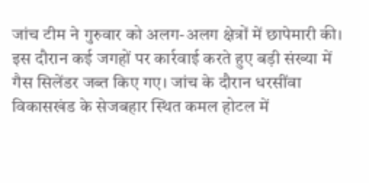जांच टीम ने गुरुवार को अलग-अलग क्षेत्रों में छापेमारी की। इस दौरान कई जगहों पर कार्रवाई करते हुए बड़ी संख्या में गैस सिलेंडर जब्त किए गए। जांच के दौरान धरसींवा विकासखंड के सेजबहार स्थित कमल होटल में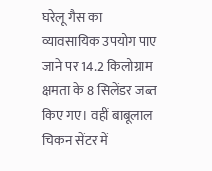घरेलू गैस का व्यावसायिक उपयोग पाए जाने पर 14.2 किलोग्राम क्षमता के 8 सिलेंडर जब्त किए गए। वहीं बाबूलाल चिकन सेंटर में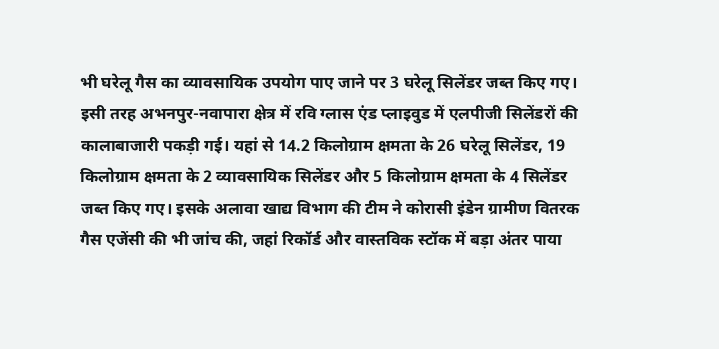भी घरेलू गैस का व्यावसायिक उपयोग पाए जाने पर 3 घरेलू सिलेंडर जब्त किए गए। इसी तरह अभनपुर-नवापारा क्षेत्र में रवि ग्लास एंड प्लाइवुड में एलपीजी सिलेंडरों की कालाबाजारी पकड़ी गई। यहां से 14.2 किलोग्राम क्षमता के 26 घरेलू सिलेंडर, 19 किलोग्राम क्षमता के 2 व्यावसायिक सिलेंडर और 5 किलोग्राम क्षमता के 4 सिलेंडर जब्त किए गए। इसके अलावा खाद्य विभाग की टीम ने कोरासी इंडेन ग्रामीण वितरक गैस एजेंसी की भी जांच की, जहां रिकॉर्ड और वास्तविक स्टॉक में बड़ा अंतर पाया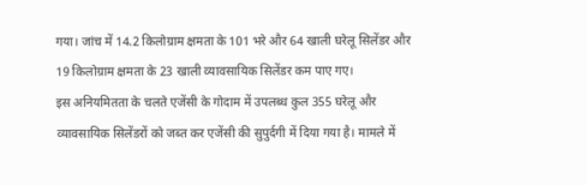गया। जांच में 14.2 किलोग्राम क्षमता के 101 भरे और 64 खाली घरेलू सिलेंडर और 19 किलोग्राम क्षमता के 23 खाली व्यावसायिक सिलेंडर कम पाए गए।
इस अनियमितता के चलते एजेंसी के गोदाम में उपलब्ध कुल 355 घरेलू और व्यावसायिक सिलेंडरों को जब्त कर एजेंसी की सुपुर्दगी में दिया गया है। मामले में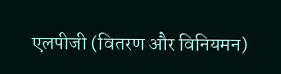एलपीजी (वितरण और विनियमन)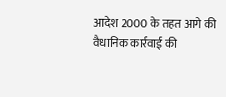आदेश 2000 के तहत आगे की वैधानिक कार्रवाई की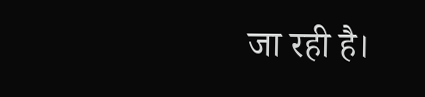जा रही है।